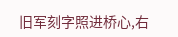旧军刻字照进桥心,右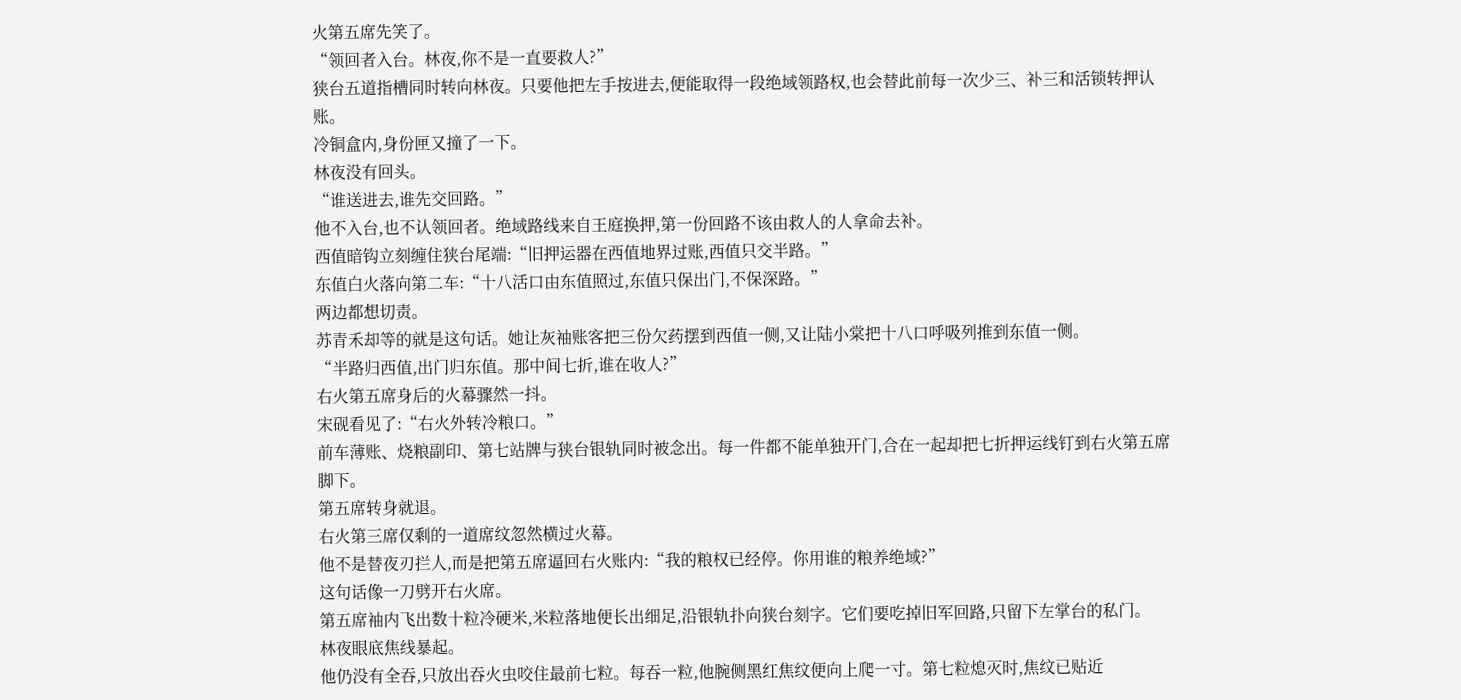火第五席先笑了。
“领回者入台。林夜,你不是一直要救人?”
狭台五道指槽同时转向林夜。只要他把左手按进去,便能取得一段绝域领路权,也会替此前每一次少三、补三和活锁转押认账。
冷铜盒内,身份匣又撞了一下。
林夜没有回头。
“谁送进去,谁先交回路。”
他不入台,也不认领回者。绝域路线来自王庭换押,第一份回路不该由救人的人拿命去补。
西值暗钩立刻缠住狭台尾端:“旧押运器在西值地界过账,西值只交半路。”
东值白火落向第二车:“十八活口由东值照过,东值只保出门,不保深路。”
两边都想切责。
苏青禾却等的就是这句话。她让灰袖账客把三份欠药摆到西值一侧,又让陆小棠把十八口呼吸列推到东值一侧。
“半路归西值,出门归东值。那中间七折,谁在收人?”
右火第五席身后的火幕骤然一抖。
宋砚看见了:“右火外转冷粮口。”
前车薄账、烧粮副印、第七站牌与狭台银轨同时被念出。每一件都不能单独开门,合在一起却把七折押运线钉到右火第五席脚下。
第五席转身就退。
右火第三席仅剩的一道席纹忽然横过火幕。
他不是替夜刃拦人,而是把第五席逼回右火账内:“我的粮权已经停。你用谁的粮养绝域?”
这句话像一刀劈开右火席。
第五席袖内飞出数十粒冷硬米,米粒落地便长出细足,沿银轨扑向狭台刻字。它们要吃掉旧军回路,只留下左掌台的私门。
林夜眼底焦线暴起。
他仍没有全吞,只放出吞火虫咬住最前七粒。每吞一粒,他腕侧黑红焦纹便向上爬一寸。第七粒熄灭时,焦纹已贴近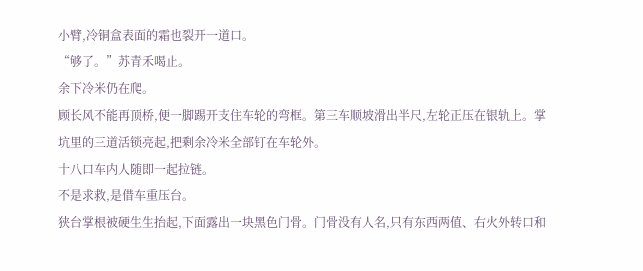小臂,冷铜盒表面的霜也裂开一道口。
“够了。”苏青禾喝止。
余下冷米仍在爬。
顾长风不能再顶桥,便一脚踢开支住车轮的弯框。第三车顺坡滑出半尺,左轮正压在银轨上。掌坑里的三道活锁亮起,把剩余冷米全部钉在车轮外。
十八口车内人随即一起拉链。
不是求救,是借车重压台。
狭台掌根被硬生生抬起,下面露出一块黑色门骨。门骨没有人名,只有东西两值、右火外转口和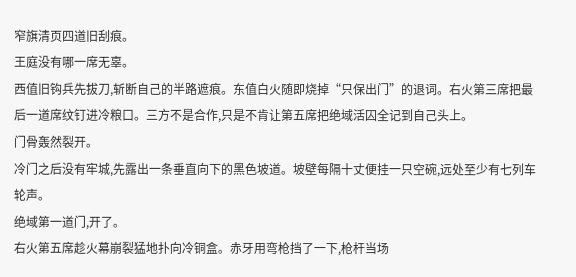窄旗清页四道旧刮痕。
王庭没有哪一席无辜。
西值旧钩兵先拔刀,斩断自己的半路遮痕。东值白火随即烧掉“只保出门”的退词。右火第三席把最后一道席纹钉进冷粮口。三方不是合作,只是不肯让第五席把绝域活囚全记到自己头上。
门骨轰然裂开。
冷门之后没有牢城,先露出一条垂直向下的黑色坡道。坡壁每隔十丈便挂一只空碗,远处至少有七列车轮声。
绝域第一道门,开了。
右火第五席趁火幕崩裂猛地扑向冷铜盒。赤牙用弯枪挡了一下,枪杆当场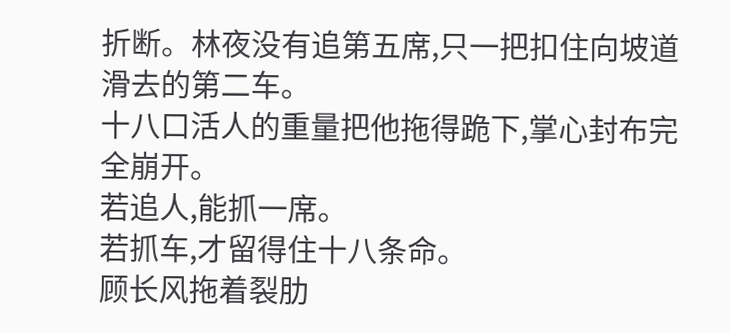折断。林夜没有追第五席,只一把扣住向坡道滑去的第二车。
十八口活人的重量把他拖得跪下,掌心封布完全崩开。
若追人,能抓一席。
若抓车,才留得住十八条命。
顾长风拖着裂肋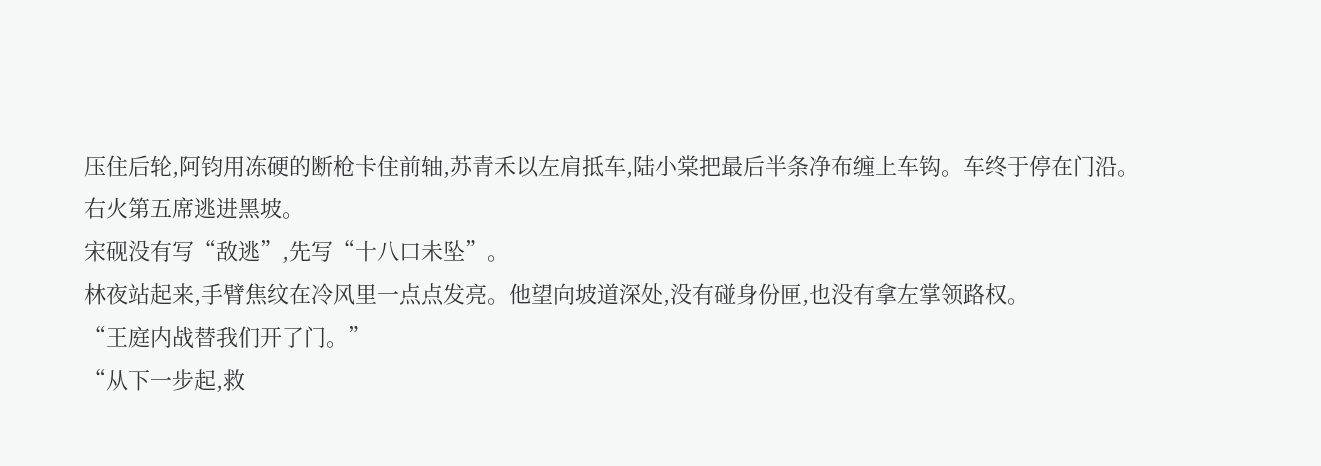压住后轮,阿钧用冻硬的断枪卡住前轴,苏青禾以左肩抵车,陆小棠把最后半条净布缠上车钩。车终于停在门沿。
右火第五席逃进黑坡。
宋砚没有写“敌逃”,先写“十八口未坠”。
林夜站起来,手臂焦纹在冷风里一点点发亮。他望向坡道深处,没有碰身份匣,也没有拿左掌领路权。
“王庭内战替我们开了门。”
“从下一步起,救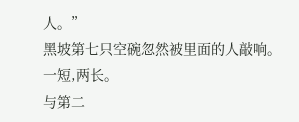人。”
黑坡第七只空碗忽然被里面的人敲响。
一短,两长。
与第二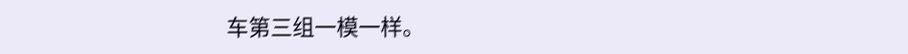车第三组一模一样。